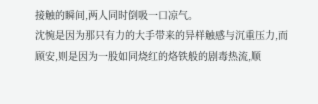接触的瞬间,两人同时倒吸一口凉气。
沈惋是因为那只有力的大手带来的异样触感与沉重压力,而顾安,则是因为一股如同烧红的烙铁般的剧毒热流,顺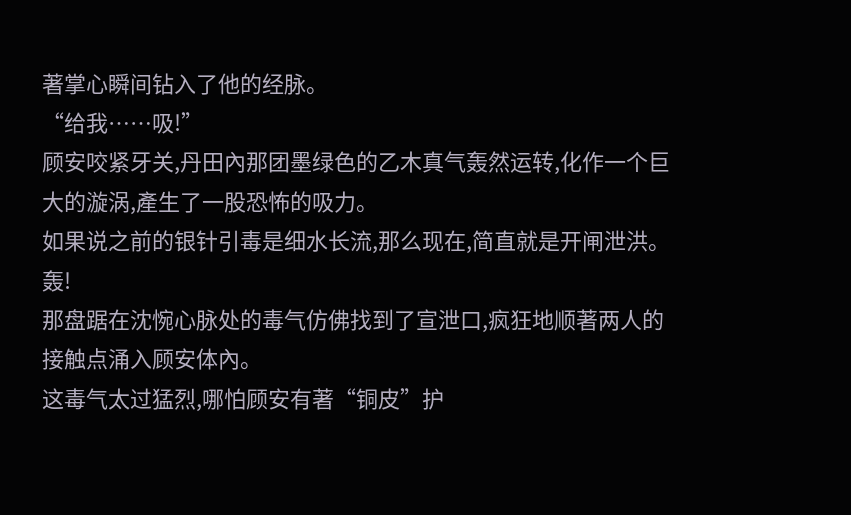著掌心瞬间钻入了他的经脉。
“给我……吸!”
顾安咬紧牙关,丹田內那团墨绿色的乙木真气轰然运转,化作一个巨大的漩涡,產生了一股恐怖的吸力。
如果说之前的银针引毒是细水长流,那么现在,简直就是开闸泄洪。
轰!
那盘踞在沈惋心脉处的毒气仿佛找到了宣泄口,疯狂地顺著两人的接触点涌入顾安体內。
这毒气太过猛烈,哪怕顾安有著“铜皮”护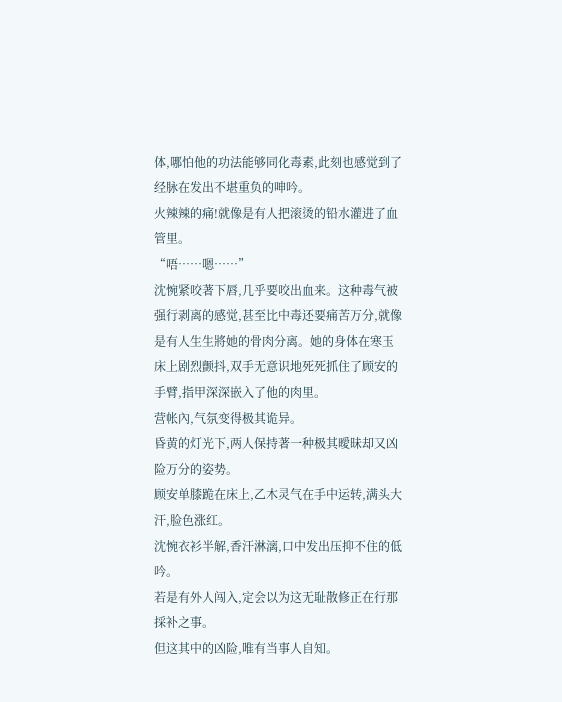体,哪怕他的功法能够同化毒素,此刻也感觉到了经脉在发出不堪重负的呻吟。
火辣辣的痛!就像是有人把滚烫的铅水灌进了血管里。
“唔……嗯……”
沈惋紧咬著下唇,几乎要咬出血来。这种毒气被强行剥离的感觉,甚至比中毒还要痛苦万分,就像是有人生生將她的骨肉分离。她的身体在寒玉床上剧烈颤抖,双手无意识地死死抓住了顾安的手臂,指甲深深嵌入了他的肉里。
营帐內,气氛变得极其诡异。
昏黄的灯光下,两人保持著一种极其曖昧却又凶险万分的姿势。
顾安单膝跪在床上,乙木灵气在手中运转,满头大汗,脸色涨红。
沈惋衣衫半解,香汗淋漓,口中发出压抑不住的低吟。
若是有外人闯入,定会以为这无耻散修正在行那採补之事。
但这其中的凶险,唯有当事人自知。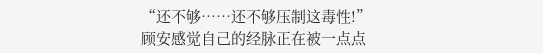“还不够……还不够压制这毒性!”
顾安感觉自己的经脉正在被一点点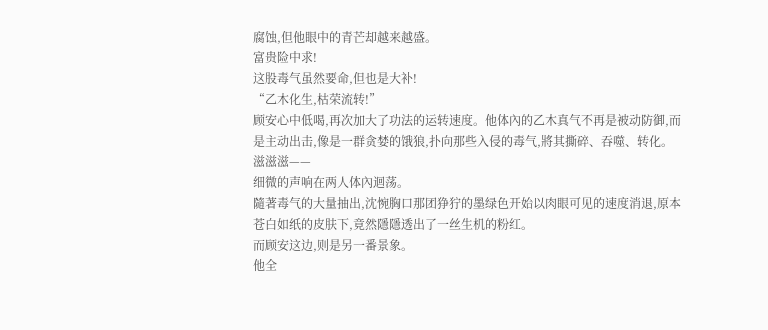腐蚀,但他眼中的青芒却越来越盛。
富贵险中求!
这股毒气虽然要命,但也是大补!
“乙木化生,枯荣流转!”
顾安心中低喝,再次加大了功法的运转速度。他体內的乙木真气不再是被动防御,而是主动出击,像是一群贪婪的饿狼,扑向那些入侵的毒气,將其撕碎、吞噬、转化。
滋滋滋——
细微的声响在两人体內迴荡。
隨著毒气的大量抽出,沈惋胸口那团狰狞的墨绿色开始以肉眼可见的速度消退,原本苍白如纸的皮肤下,竟然隱隱透出了一丝生机的粉红。
而顾安这边,则是另一番景象。
他全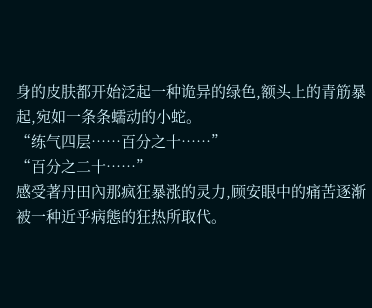身的皮肤都开始泛起一种诡异的绿色,额头上的青筋暴起,宛如一条条蠕动的小蛇。
“练气四层……百分之十……”
“百分之二十……”
感受著丹田內那疯狂暴涨的灵力,顾安眼中的痛苦逐渐被一种近乎病態的狂热所取代。